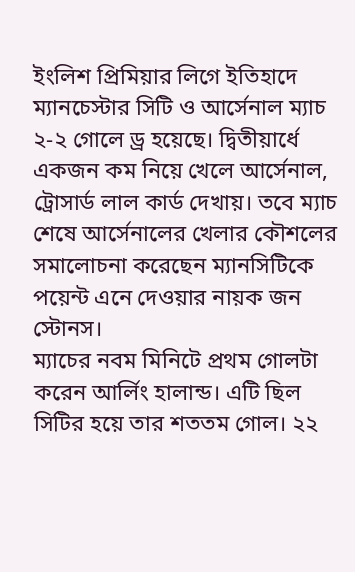ইংলিশ প্রিমিয়ার লিগে ইতিহাদে ম্যানচেস্টার সিটি ও আর্সেনাল ম্যাচ ২-২ গোলে ড্র হয়েছে। দ্বিতীয়ার্ধে একজন কম নিয়ে খেলে আর্সেনাল, ট্রোসার্ড লাল কার্ড দেখায়। তবে ম্যাচ শেষে আর্সেনালের খেলার কৌশলের সমালোচনা করেছেন ম্যানসিটিকে পয়েন্ট এনে দেওয়ার নায়ক জন স্টোনস।
ম্যাচের নবম মিনিটে প্রথম গোলটা করেন আর্লিং হালান্ড। এটি ছিল সিটির হয়ে তার শততম গোল। ২২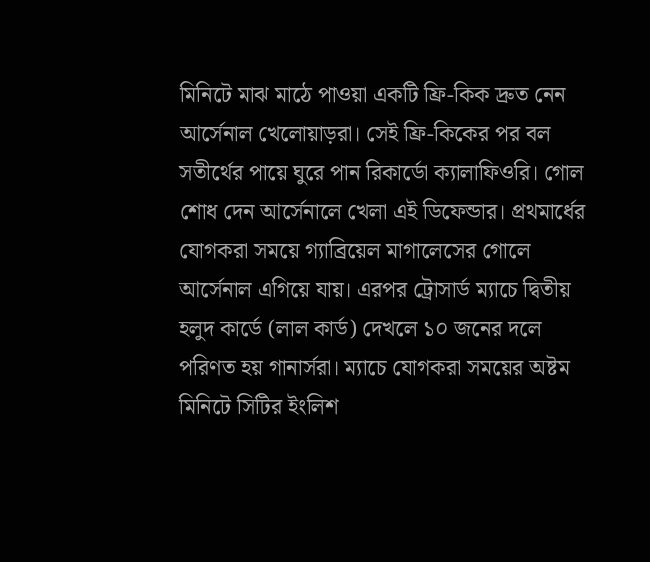মিনিটে মাঝ মাঠে পাওয়া একটি ফ্রি-কিক দ্রুত নেন আর্সেনাল খেলোয়াড়রা। সেই ফ্রি-কিকের পর বল সতীর্থের পায়ে ঘুরে পান রিকার্ডো ক্যালাফিওরি। গোল শোধ দেন আর্সেনালে খেলা এই ডিফেন্ডার। প্রথমার্ধের যোগকরা সময়ে গ্যাব্রিয়েল মাগালেসের গোলে আর্সেনাল এগিয়ে যায়। এরপর ট্রোসার্ড ম্যাচে দ্বিতীয় হলুদ কার্ডে (লাল কার্ড) দেখলে ১০ জনের দলে পরিণত হয় গানার্সরা। ম্যাচে যোগকরা সময়ের অষ্টম মিনিটে সিটির ইংলিশ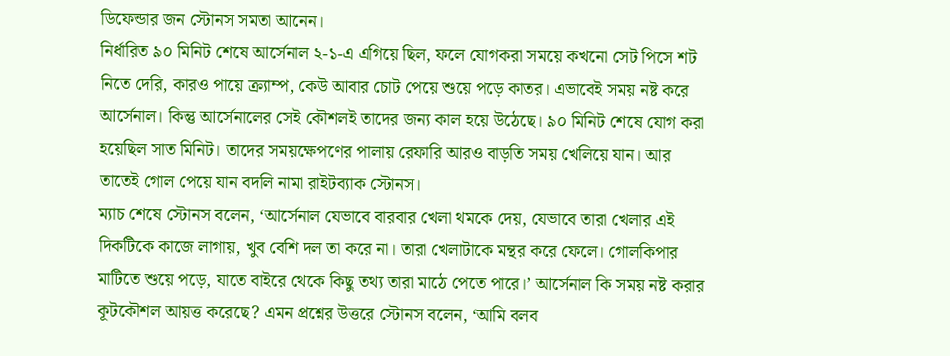ডিফেন্ডার জন স্টোনস সমতা আনেন।
নির্ধারিত ৯০ মিনিট শেষে আর্সেনাল ২-১-এ এগিয়ে ছিল, ফলে যোগকরা সময়ে কখনো সেট পিসে শট নিতে দেরি, কারও পায়ে ক্র্যাম্প, কেউ আবার চোট পেয়ে শুয়ে পড়ে কাতর। এভাবেই সময় নষ্ট করে আর্সেনাল। কিন্তু আর্সেনালের সেই কৌশলই তাদের জন্য কাল হয়ে উঠেছে। ৯০ মিনিট শেষে যোগ করা হয়েছিল সাত মিনিট। তাদের সময়ক্ষেপণের পালায় রেফারি আরও বাড়তি সময় খেলিয়ে যান। আর তাতেই গোল পেয়ে যান বদলি নামা রাইটব্যাক স্টোনস।
ম্যাচ শেষে স্টোনস বলেন, ‘আর্সেনাল যেভাবে বারবার খেলা থমকে দেয়, যেভাবে তারা খেলার এই দিকটিকে কাজে লাগায়, খুব বেশি দল তা করে না। তারা খেলাটাকে মন্থর করে ফেলে। গোলকিপার মাটিতে শুয়ে পড়ে, যাতে বাইরে থেকে কিছু তথ্য তারা মাঠে পেতে পারে।’ আর্সেনাল কি সময় নষ্ট করার কূটকৌশল আয়ত্ত করেছে? এমন প্রশ্নের উত্তরে স্টোনস বলেন, ‘আমি বলব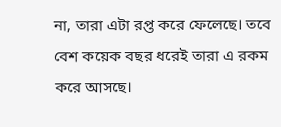না, তারা এটা রপ্ত করে ফেলেছে। তবে বেশ কয়েক বছর ধরেই তারা এ রকম করে আসছে।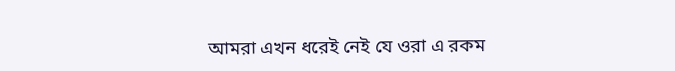আমরা এখন ধরেই নেই যে ওরা এ রকম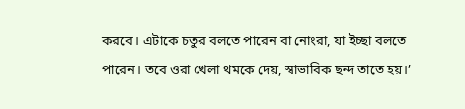করবে। এটাকে চতুর বলতে পারেন বা নোংরা, যা ইচ্ছা বলতে পারেন। তবে ওরা খেলা থমকে দেয়, স্বাভাবিক ছন্দ তাতে হয়।’